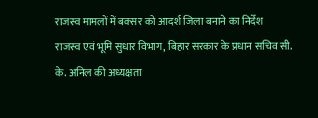राजस्व मामलों में बक्सर को आदर्श जिला बनाने का निर्देश
राजस्व एवं भूमि सुधार विभाग, बिहार सरकार के प्रधान सचिव सी. के. अनिल की अध्यक्षता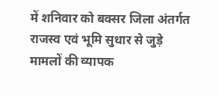में शनिवार को बक्सर जिला अंतर्गत राजस्व एवं भूमि सुधार से जुड़े मामलों की व्यापक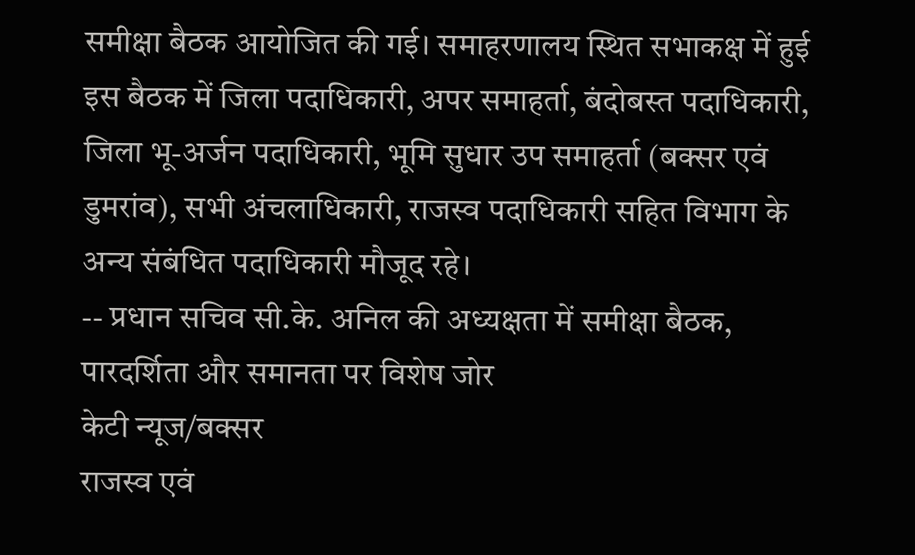समीक्षा बैठक आयोजित की गई। समाहरणालय स्थित सभाकक्ष में हुई इस बैठक में जिला पदाधिकारी, अपर समाहर्ता, बंदोबस्त पदाधिकारी, जिला भू-अर्जन पदाधिकारी, भूमि सुधार उप समाहर्ता (बक्सर एवं डुमरांव), सभी अंचलाधिकारी, राजस्व पदाधिकारी सहित विभाग के अन्य संबंधित पदाधिकारी मौजूद रहे।
-- प्रधान सचिव सी.के. अनिल की अध्यक्षता में समीक्षा बैठक, पारदर्शिता और समानता पर विशेष जोर
केटी न्यूज/बक्सर
राजस्व एवं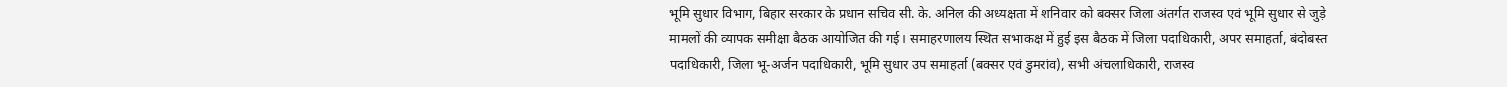भूमि सुधार विभाग, बिहार सरकार के प्रधान सचिव सी. के. अनिल की अध्यक्षता में शनिवार को बक्सर जिला अंतर्गत राजस्व एवं भूमि सुधार से जुड़े मामलों की व्यापक समीक्षा बैठक आयोजित की गई। समाहरणालय स्थित सभाकक्ष में हुई इस बैठक में जिला पदाधिकारी, अपर समाहर्ता, बंदोबस्त पदाधिकारी, जिला भू-अर्जन पदाधिकारी, भूमि सुधार उप समाहर्ता (बक्सर एवं डुमरांव), सभी अंचलाधिकारी, राजस्व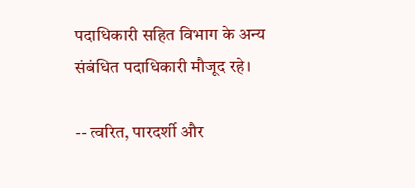पदाधिकारी सहित विभाग के अन्य संबंधित पदाधिकारी मौजूद रहे।

-- त्वरित, पारदर्शी और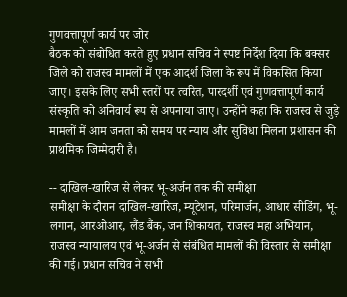गुणवत्तापूर्ण कार्य पर जोर
बैठक को संबोधित करते हुए प्रधान सचिव ने स्पष्ट निर्देश दिया कि बक्सर जिले को राजस्व मामलों में एक आदर्श जिला के रूप में विकसित किया जाए। इसके लिए सभी स्तरों पर त्वरित, पारदर्शी एवं गुणवत्तापूर्ण कार्य संस्कृति को अनिवार्य रूप से अपनाया जाए। उन्होंने कहा कि राजस्व से जुड़े मामलों में आम जनता को समय पर न्याय और सुविधा मिलना प्रशासन की प्राथमिक जिम्मेदारी है।

-- दाखिल-खारिज से लेकर भू-अर्जन तक की समीक्षा
समीक्षा के दौरान दाखिल-खारिज, म्यूटेशन, परिमार्जन, आधार सीडिंग, भू-लगान, आरओआर, लैंड बैंक, जन शिकायत, राजस्व महा अभियान, राजस्व न्यायालय एवं भू-अर्जन से संबंधित मामलों की विस्तार से समीक्षा की गई। प्रधान सचिव ने सभी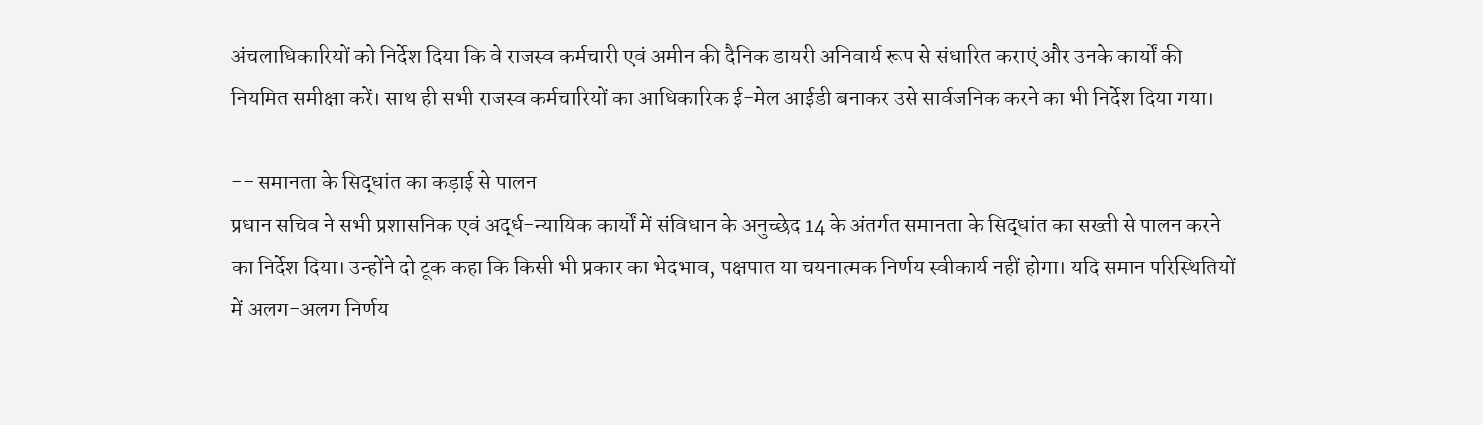अंचलाधिकारियों को निर्देश दिया कि वे राजस्व कर्मचारी एवं अमीन की दैनिक डायरी अनिवार्य रूप से संधारित कराएं और उनके कार्यों की नियमित समीक्षा करें। साथ ही सभी राजस्व कर्मचारियों का आधिकारिक ई-मेल आईडी बनाकर उसे सार्वजनिक करने का भी निर्देश दिया गया।

-- समानता के सिद्धांत का कड़ाई से पालन
प्रधान सचिव ने सभी प्रशासनिक एवं अर्द्ध-न्यायिक कार्यों में संविधान के अनुच्छेद 14 के अंतर्गत समानता के सिद्धांत का सख्ती से पालन करने का निर्देश दिया। उन्होंने दो टूक कहा कि किसी भी प्रकार का भेदभाव, पक्षपात या चयनात्मक निर्णय स्वीकार्य नहीं होगा। यदि समान परिस्थितियों में अलग-अलग निर्णय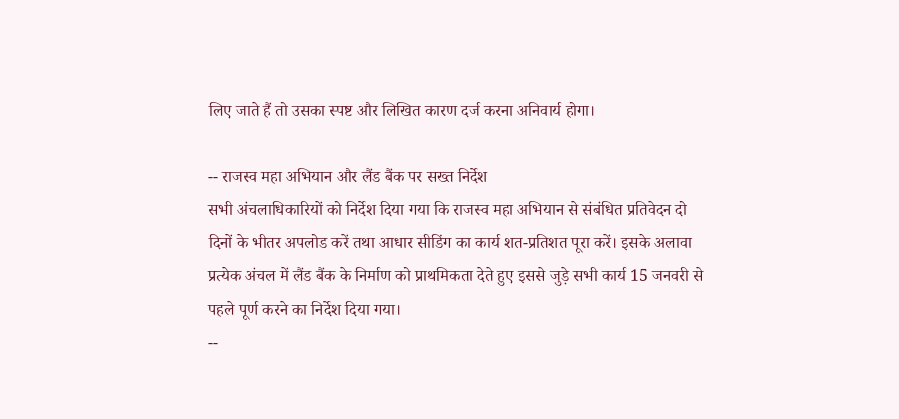लिए जाते हैं तो उसका स्पष्ट और लिखित कारण दर्ज करना अनिवार्य होगा।

-- राजस्व महा अभियान और लैंड बैंक पर सख्त निर्देश
सभी अंचलाधिकारियों को निर्देश दिया गया कि राजस्व महा अभियान से संबंधित प्रतिवेदन दो दिनों के भीतर अपलोड करें तथा आधार सीडिंग का कार्य शत-प्रतिशत पूरा करें। इसके अलावा प्रत्येक अंचल में लैंड बैंक के निर्माण को प्राथमिकता देते हुए इससे जुड़े सभी कार्य 15 जनवरी से पहले पूर्ण करने का निर्देश दिया गया।
--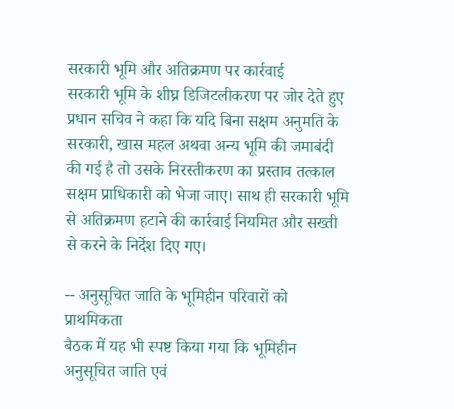सरकारी भूमि और अतिक्रमण पर कार्रवाई
सरकारी भूमि के शीघ्र डिजिटलीकरण पर जोर देते हुए प्रधान सचिव ने कहा कि यदि बिना सक्षम अनुमति के सरकारी, खास महल अथवा अन्य भूमि की जमाबंदी की गई है तो उसके निरस्तीकरण का प्रस्ताव तत्काल सक्षम प्राधिकारी को भेजा जाए। साथ ही सरकारी भूमि से अतिक्रमण हटाने की कार्रवाई नियमित और सख्ती से करने के निर्देश दिए गए।

-- अनुसूचित जाति के भूमिहीन परिवारों को प्राथमिकता
बैठक में यह भी स्पष्ट किया गया कि भूमिहीन अनुसूचित जाति एवं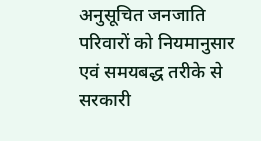अनुसूचित जनजाति परिवारों को नियमानुसार एवं समयबद्ध तरीके से सरकारी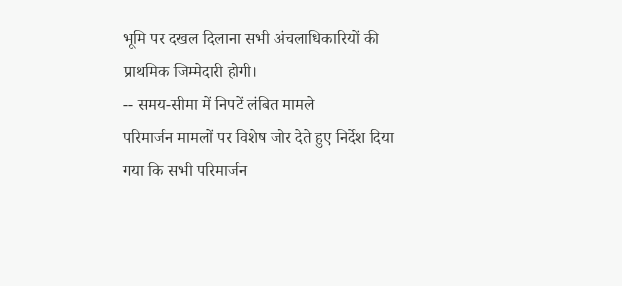भूमि पर दखल दिलाना सभी अंचलाधिकारियों की प्राथमिक जिम्मेदारी होगी।
-- समय-सीमा में निपटें लंबित मामले
परिमार्जन मामलों पर विशेष जोर देते हुए निर्देश दिया गया कि सभी परिमार्जन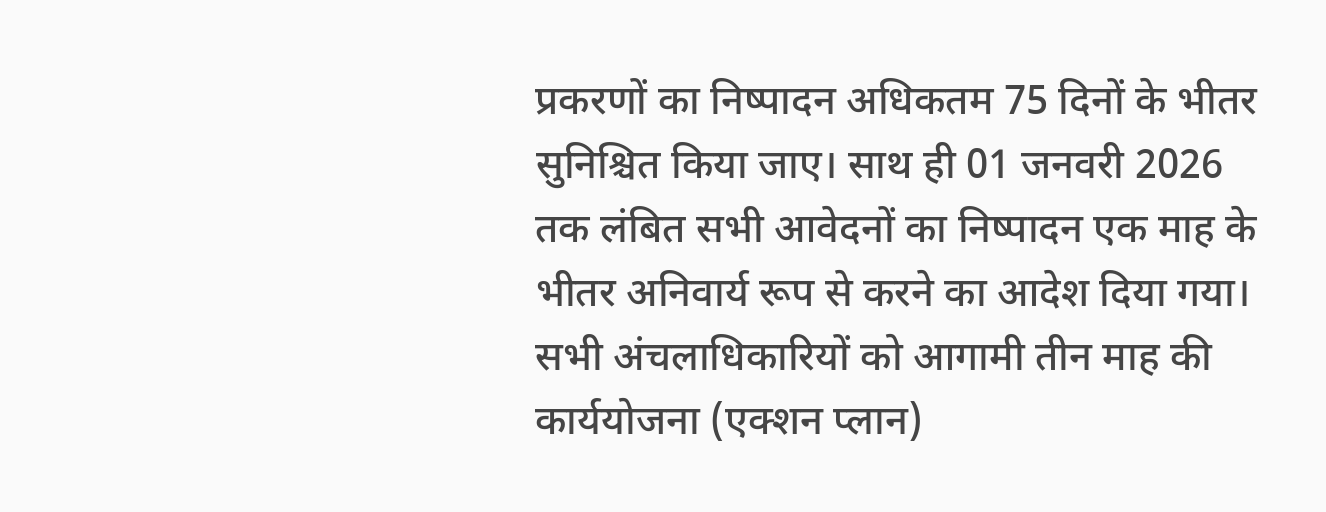प्रकरणों का निष्पादन अधिकतम 75 दिनों के भीतर सुनिश्चित किया जाए। साथ ही 01 जनवरी 2026 तक लंबित सभी आवेदनों का निष्पादन एक माह के भीतर अनिवार्य रूप से करने का आदेश दिया गया। सभी अंचलाधिकारियों को आगामी तीन माह की कार्ययोजना (एक्शन प्लान)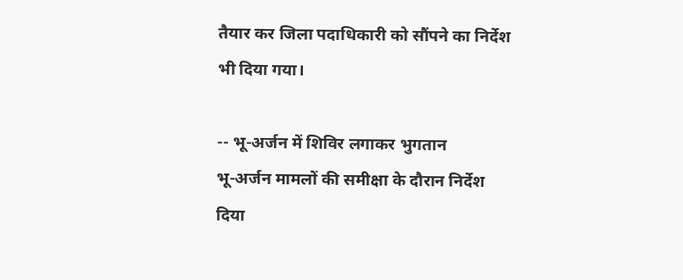तैयार कर जिला पदाधिकारी को सौंपने का निर्देश भी दिया गया।

-- भू-अर्जन में शिविर लगाकर भुगतान
भू-अर्जन मामलों की समीक्षा के दौरान निर्देश दिया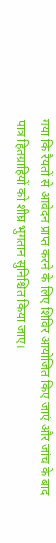गया कि रैयतों से आवेदन प्राप्त करने के लिए शिविर आयोजित किए जाएं और जांच के बाद पात्र हितग्राहियों को शीघ्र भुगतान सुनिश्चित किया जाए।